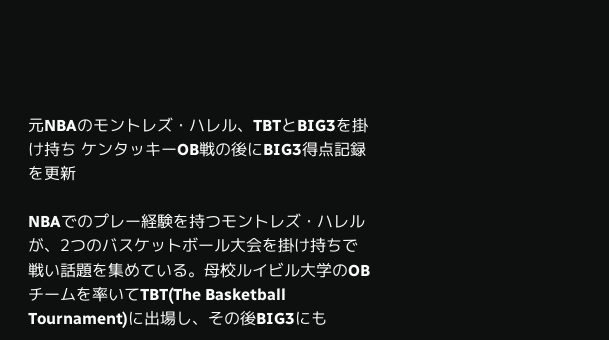元NBAのモントレズ・ハレル、TBTとBIG3を掛け持ち ケンタッキーOB戦の後にBIG3得点記録を更新

NBAでのプレー経験を持つモントレズ・ハレルが、2つのバスケットボール大会を掛け持ちで戦い話題を集めている。母校ルイビル大学のOBチームを率いてTBT(The Basketball Tournament)に出場し、その後BIG3にも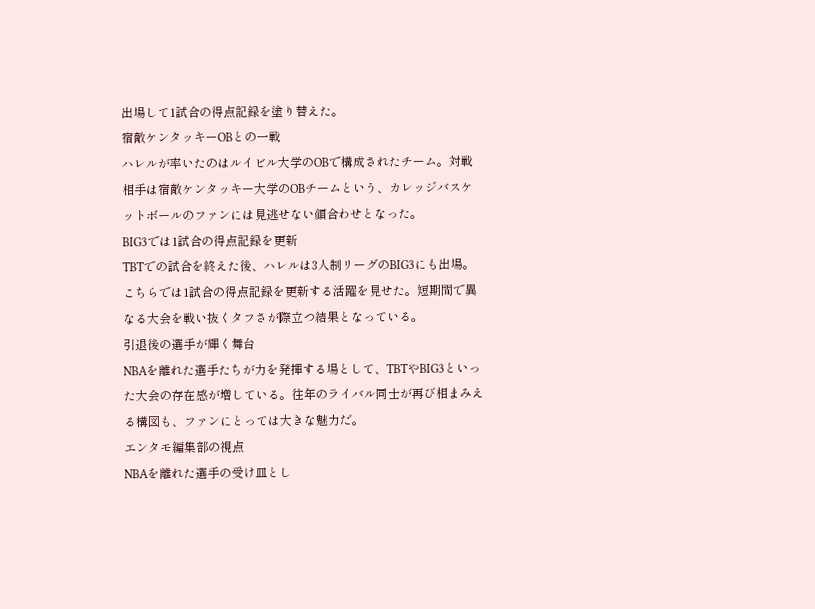出場して1試合の得点記録を塗り替えた。
宿敵ケンタッキーOBとの一戦
ハレルが率いたのはルイビル大学のOBで構成されたチーム。対戦相手は宿敵ケンタッキー大学のOBチームという、カレッジバスケットボールのファンには見逃せない顔合わせとなった。
BIG3では1試合の得点記録を更新
TBTでの試合を終えた後、ハレルは3人制リーグのBIG3にも出場。こちらでは1試合の得点記録を更新する活躍を見せた。短期間で異なる大会を戦い抜くタフさが際立つ結果となっている。
引退後の選手が輝く舞台
NBAを離れた選手たちが力を発揮する場として、TBTやBIG3といった大会の存在感が増している。往年のライバル同士が再び相まみえる構図も、ファンにとっては大きな魅力だ。
エンタモ編集部の視点
NBAを離れた選手の受け皿とし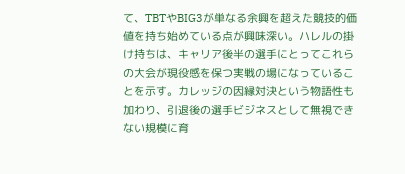て、TBTやBIG3が単なる余興を超えた競技的価値を持ち始めている点が興味深い。ハレルの掛け持ちは、キャリア後半の選手にとってこれらの大会が現役感を保つ実戦の場になっていることを示す。カレッジの因縁対決という物語性も加わり、引退後の選手ビジネスとして無視できない規模に育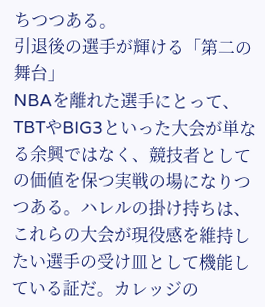ちつつある。
引退後の選手が輝ける「第二の舞台」
NBAを離れた選手にとって、TBTやBIG3といった大会が単なる余興ではなく、競技者としての価値を保つ実戦の場になりつつある。ハレルの掛け持ちは、これらの大会が現役感を維持したい選手の受け皿として機能している証だ。カレッジの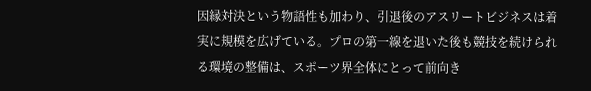因縁対決という物語性も加わり、引退後のアスリートビジネスは着実に規模を広げている。プロの第一線を退いた後も競技を続けられる環境の整備は、スポーツ界全体にとって前向き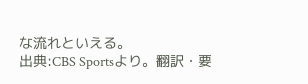な流れといえる。
出典:CBS Sportsより。翻訳・要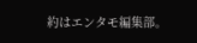約はエンタモ編集部。